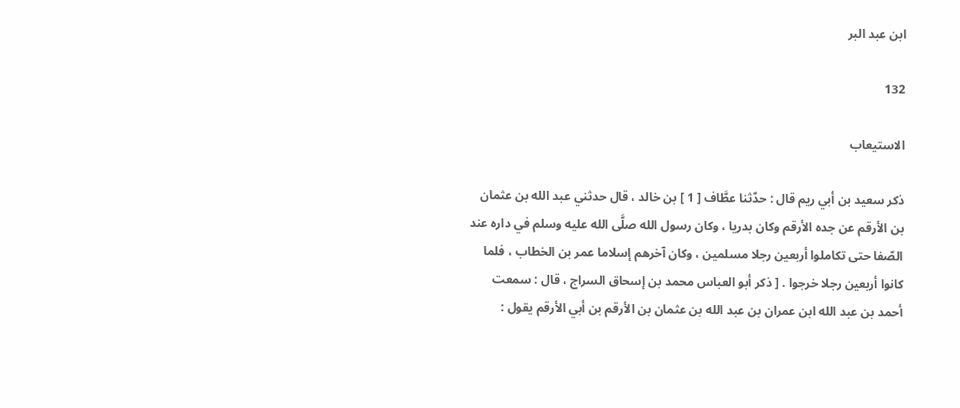ابن عبد البر

132

الاستيعاب

ذكر سعيد بن أبي ريم قال : حدّثنا عطَّاف [ 1 ] بن خالد ، قال حدثني عبد الله بن عثمان بن الأرقم عن جده الأرقم وكان بدريا ، وكان رسول الله صلَّى الله عليه وسلم في داره عند الصّفا حتى تكاملوا أربعين رجلا مسلمين ، وكان آخرهم إسلاما عمر بن الخطاب ، فلما كانوا أربعين رجلا خرجوا . [ ذكر أبو العباس محمد بن إسحاق السراج ، قال : سمعت أحمد بن عبد الله ابن عمران بن عبد الله بن عثمان بن الأرقم بن أبي الأرقم يقول :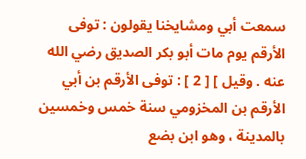سمعت أبي ومشايخنا يقولون : توفى الأرقم يوم مات أبو بكر الصديق رضي الله عنه . وقيل ] [ 2 ] : توفى الأرقم بن أبي الأرقم بن المخزومي سنة خمس وخمسين بالمدينة ، وهو ابن بضع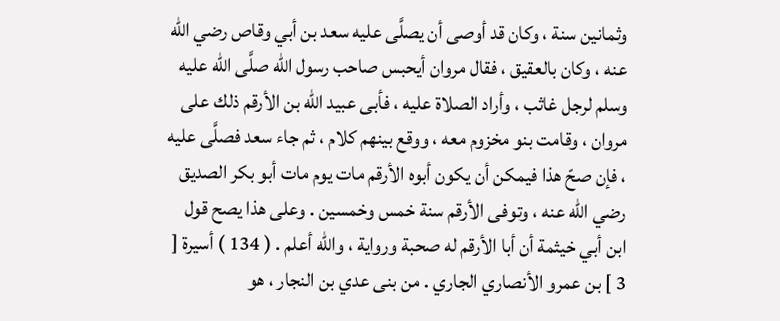وثمانين سنة ، وكان قد أوصى أن يصلَّى عليه سعد بن أبي وقاص رضي الله عنه ، وكان بالعقيق ، فقال مروان أيحبس صاحب رسول الله صلَّى الله عليه وسلم لرجل غاثب ، وأراد الصلاة عليه ، فأبى عبيد الله بن الأرقم ذلك على مروان ، وقامت بنو مخزوم معه ، ووقع بينهم كلام ، ثم جاء سعد فصلَّى عليه ، فإن صحّ هذا فيمكن أن يكون أبوه الأرقم مات يوم مات أبو بكر الصديق رضي الله عنه ، وتوفى الأرقم سنة خمس وخمسين . وعلى هذا يصح قول ابن أبي خيثمة أن أبا الأرقم له صحبة ورواية ، والله أعلم . ( 134 ) أسيرة [ 3 ] بن عمرو الأنصاري الجاري . من بنى عدي بن النجار ، هو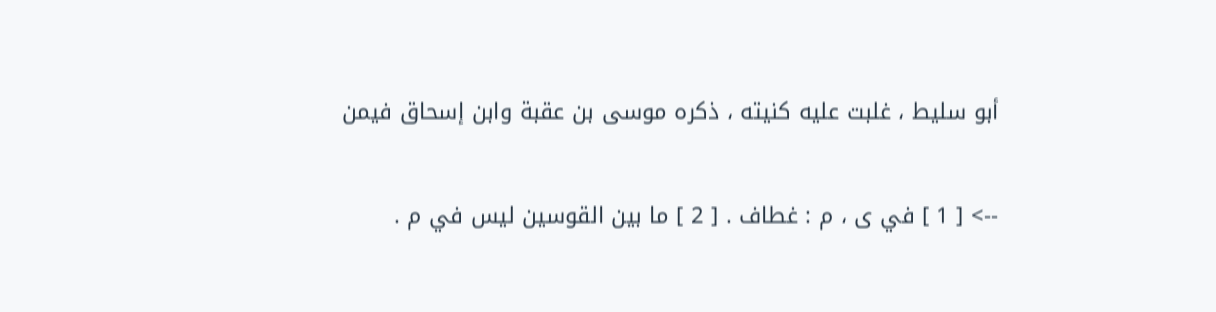أبو سليط ، غلبت عليه كنيته ، ذكره موسى بن عقبة وابن إسحاق فيمن

--> [ 1 ] في ى ، م : غطاف . [ 2 ] ما بين القوسين ليس في م .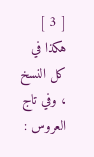[ 3 ] هكذا في كل النسخ ، وفي تاج العروس :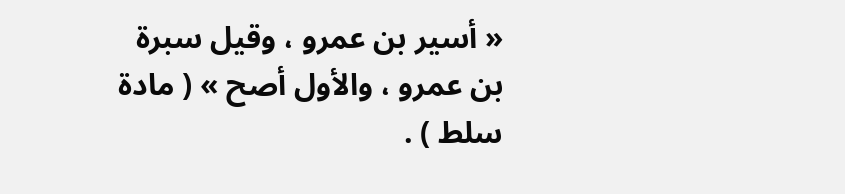« أسير بن عمرو ، وقيل سبرة بن عمرو ، والأول أصح » ( مادة سلط ) .